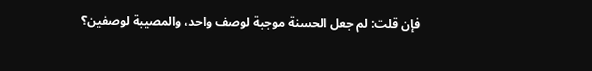فإن قلت: لم جعل الحسنة موجبة لوصف واحد، والمصيبة لوصفين؟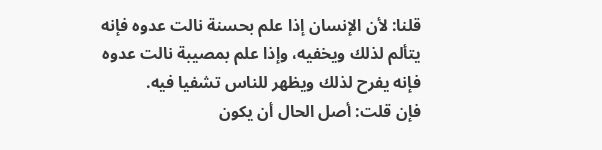قلنا: لأن الإنسان إذا علم بحسنة نالت عدوه فإنه يتألم لذلك ويخفيه، وإذا علم بمصيبة نالت عدوه فإنه يفرح لذلك ويظهر للناس تشفيا فيه.
فإن قلت: أصل الحال أن يكون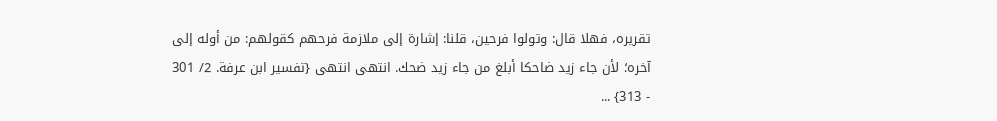تقريره، فهلا قال: وتولوا فرحين، قلنا: إشارة إلى ملازمة فرحهم كقولهم: من أوله إلى آخره؛ لأن جاء زيد ضاحكا أبلغ من جاء زيد ضحك. انتهى انتهى {تفسير ابن عرفة. 2/ 301 - 313} ...